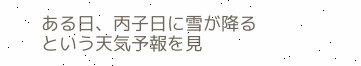ある日、丙子日に雪が降るという天気予報を見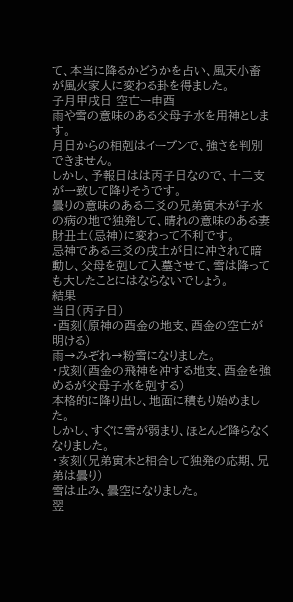て、本当に降るかどうかを占い、風天小畜が風火家人に変わる卦を得ました。
子月甲戌日 空亡ー申酉
雨や雪の意味のある父母子水を用神とします。
月日からの相剋はイーブンで、強さを判別できません。
しかし、予報日はは丙子日なので、十二支が一致して降りそうです。
曇りの意味のある二爻の兄弟寅木が子水の病の地で独発して、晴れの意味のある妻財丑土(忌神)に変わって不利です。
忌神である三爻の戌土が日に冲されて暗動し、父母を剋して入墓させて、雪は降っても大したことにはならないでしょう。
結果
当日(丙子日)
・酉刻(原神の酉金の地支、酉金の空亡が明ける)
雨→みぞれ→粉雪になりました。
・戌刻(酉金の飛神を冲する地支、酉金を強めるが父母子水を剋する)
本格的に降り出し、地面に積もり始めました。
しかし、すぐに雪が弱まり、ほとんど降らなくなりました。
・亥刻(兄弟寅木と相合して独発の応期、兄弟は曇り)
雪は止み、曇空になりました。
翌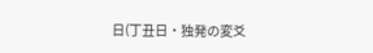日(丁丑日・独発の変爻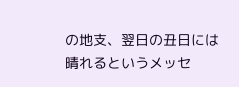の地支、翌日の丑日には晴れるというメッセ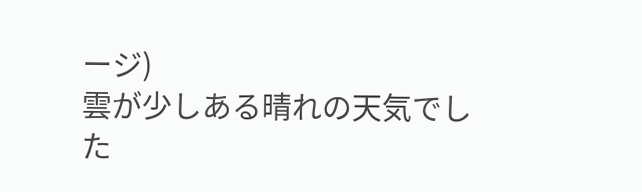ージ)
雲が少しある晴れの天気でした